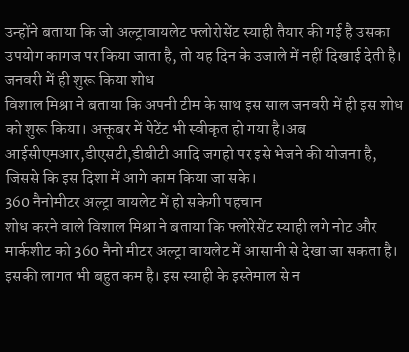उन्होंने बताया कि जो अल्ट्रावायलेट फ्लोरोसेंट स्याही तैयार की गई है उसका उपयोग कागज पर किया जाता है, तो यह दिन के उजाले में नहीं दिखाई देती है।
जनवरी में ही शुरू किया शोध
विशाल मिश्रा ने बताया कि अपनी टीम के साथ इस साल जनवरी में ही इस शोध को शुरू किया। अक्तूबर में पेटेंट भी स्वीकृत हो गया है।अब आईसीएमआर,डीएसटी,डीबीटी आदि जगहो पर इसे भेजने की योजना है, जिससे कि इस दिशा में आगे काम किया जा सके।
360 नैनोमीटर अल्ट्रा वायलेट में हो सकेगी पहचान
शोध करने वाले विशाल मिश्रा ने बताया कि फ्लोरेसेंट स्याही लगे नोट और मार्कशीट को 360 नैनो मीटर अल्ट्रा वायलेट में आसानी से देखा जा सकता है। इसकी लागत भी बहुत कम है। इस स्याही के इस्तेमाल से न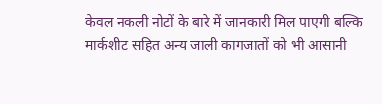केवल नकली नोटों के बारे में जानकारी मिल पाएगी बल्कि मार्कशीट सहित अन्य जाली कागजातों को भी आसानी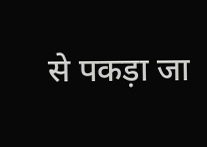से पकड़ा जा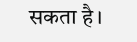सकता है।